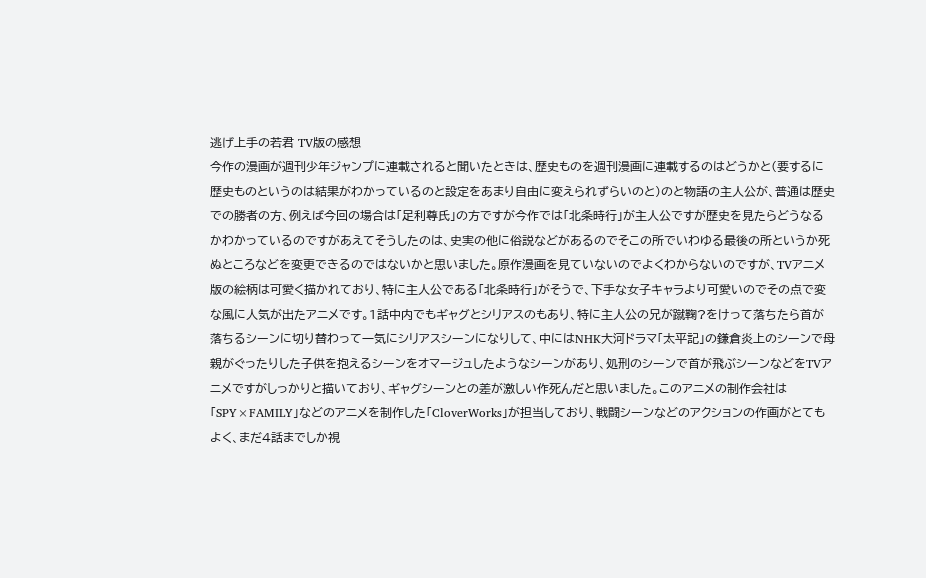逃げ上手の若君 TV版の感想
今作の漫画が週刊少年ジャンプに連載されると聞いたときは、歴史ものを週刊漫画に連載するのはどうかと(要するに歴史ものというのは結果がわかっているのと設定をあまり自由に変えられずらいのと)のと物語の主人公が、普通は歴史での勝者の方、例えば今回の場合は「足利尊氏」の方ですが今作では「北条時行」が主人公ですが歴史を見たらどうなるかわかっているのですがあえてそうしたのは、史実の他に俗説などがあるのでそこの所でいわゆる最後の所というか死ぬところなどを変更できるのではないかと思いました。原作漫画を見ていないのでよくわからないのですが、TVアニメ版の絵柄は可愛く描かれており、特に主人公である「北条時行」がそうで、下手な女子キャラより可愛いのでその点で変な風に人気が出たアニメです。1話中内でもギャグとシリアスのもあり、特に主人公の兄が蹴鞠?をけって落ちたら首が落ちるシーンに切り替わって一気にシリアスシーンになりして、中にはNHK大河ドラマ「太平記」の鎌倉炎上のシーンで母親がぐったりした子供を抱えるシーンをオマージュしたようなシーンがあり、処刑のシーンで首が飛ぶシーンなどをTVアニメですがしっかりと描いており、ギャグシーンとの差が激しい作死んだと思いました。このアニメの制作会社は「SPY×FAMILY」などのアニメを制作した「CloverWorks」が担当しており、戦闘シーンなどのアクションの作画がとてもよく、まだ4話までしか視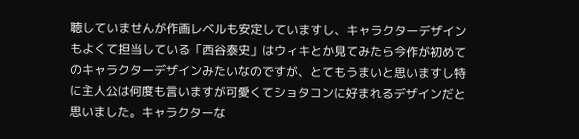聴していませんが作画レベルも安定していますし、キャラクターデザインもよくて担当している「西谷泰史」はウィキとか見てみたら今作が初めてのキャラクターデザインみたいなのですが、とてもうまいと思いますし特に主人公は何度も言いますが可愛くてショタコンに好まれるデザインだと思いました。キャラクターな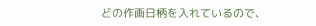どの作画日柄を入れているので、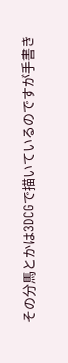その分馬とかは3DCGで描いているのですが手書き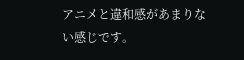アニメと違和感があまりない感じです。